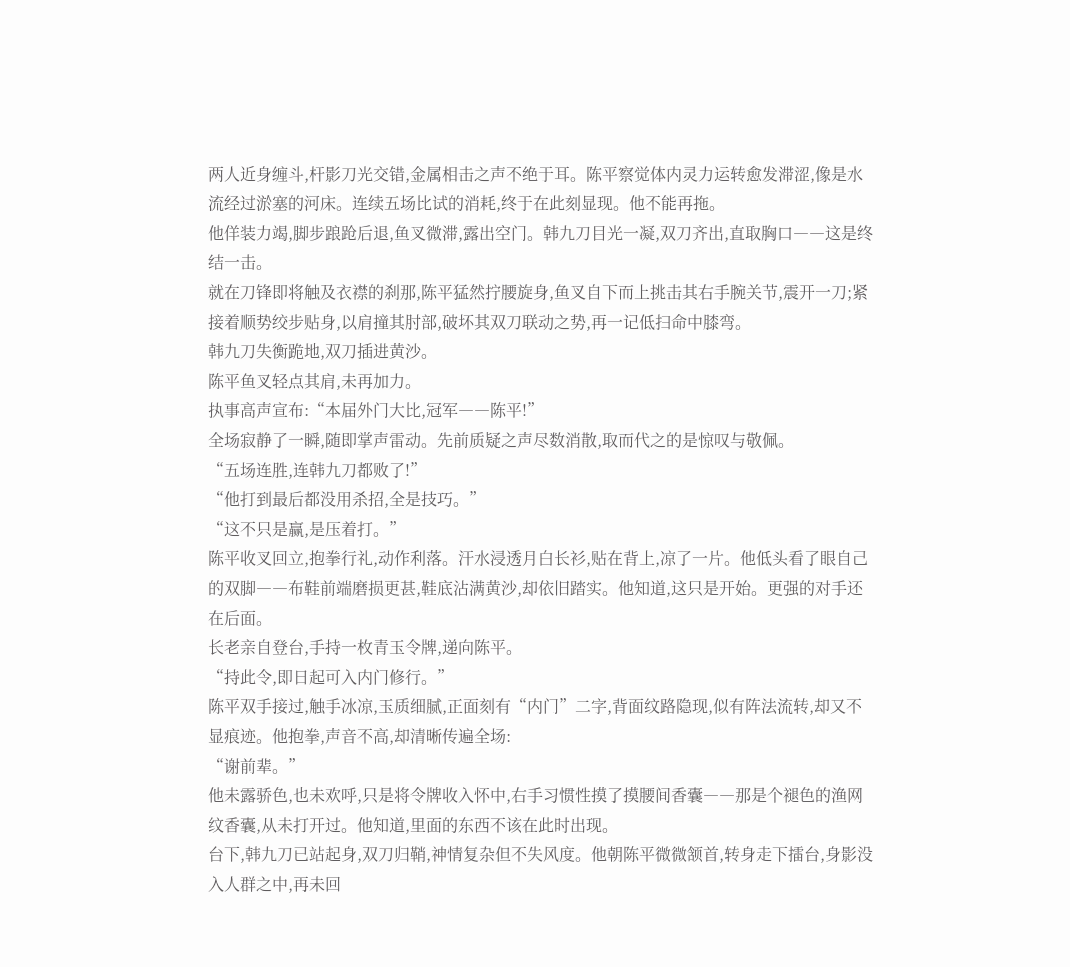两人近身缠斗,杆影刀光交错,金属相击之声不绝于耳。陈平察觉体内灵力运转愈发滞涩,像是水流经过淤塞的河床。连续五场比试的消耗,终于在此刻显现。他不能再拖。
他佯装力竭,脚步踉跄后退,鱼叉微滞,露出空门。韩九刀目光一凝,双刀齐出,直取胸口――这是终结一击。
就在刀锋即将触及衣襟的刹那,陈平猛然拧腰旋身,鱼叉自下而上挑击其右手腕关节,震开一刀;紧接着顺势绞步贴身,以肩撞其肘部,破坏其双刀联动之势,再一记低扫命中膝弯。
韩九刀失衡跪地,双刀插进黄沙。
陈平鱼叉轻点其肩,未再加力。
执事高声宣布:“本届外门大比,冠军――陈平!”
全场寂静了一瞬,随即掌声雷动。先前质疑之声尽数消散,取而代之的是惊叹与敬佩。
“五场连胜,连韩九刀都败了!”
“他打到最后都没用杀招,全是技巧。”
“这不只是赢,是压着打。”
陈平收叉回立,抱拳行礼,动作利落。汗水浸透月白长衫,贴在背上,凉了一片。他低头看了眼自己的双脚――布鞋前端磨损更甚,鞋底沾满黄沙,却依旧踏实。他知道,这只是开始。更强的对手还在后面。
长老亲自登台,手持一枚青玉令牌,递向陈平。
“持此令,即日起可入内门修行。”
陈平双手接过,触手冰凉,玉质细腻,正面刻有“内门”二字,背面纹路隐现,似有阵法流转,却又不显痕迹。他抱拳,声音不高,却清晰传遍全场:
“谢前辈。”
他未露骄色,也未欢呼,只是将令牌收入怀中,右手习惯性摸了摸腰间香囊――那是个褪色的渔网纹香囊,从未打开过。他知道,里面的东西不该在此时出现。
台下,韩九刀已站起身,双刀归鞘,神情复杂但不失风度。他朝陈平微微颔首,转身走下擂台,身影没入人群之中,再未回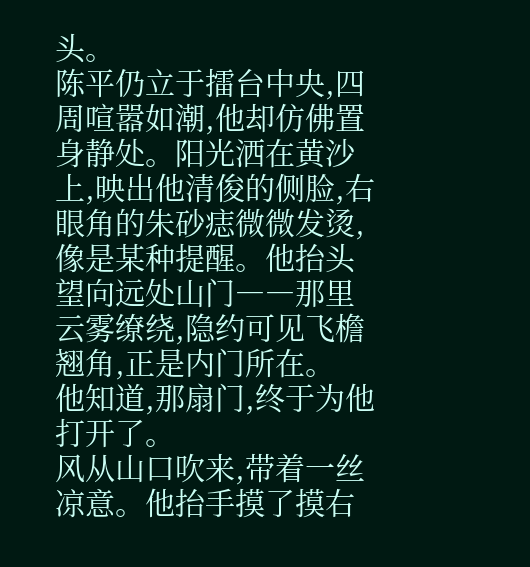头。
陈平仍立于擂台中央,四周喧嚣如潮,他却仿佛置身静处。阳光洒在黄沙上,映出他清俊的侧脸,右眼角的朱砂痣微微发烫,像是某种提醒。他抬头望向远处山门――那里云雾缭绕,隐约可见飞檐翘角,正是内门所在。
他知道,那扇门,终于为他打开了。
风从山口吹来,带着一丝凉意。他抬手摸了摸右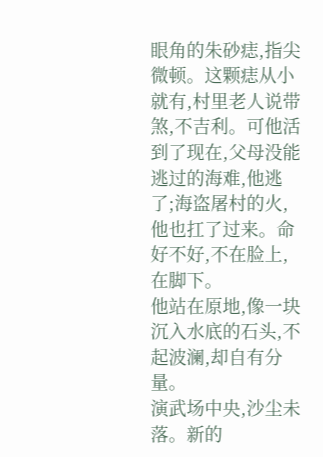眼角的朱砂痣,指尖微顿。这颗痣从小就有,村里老人说带煞,不吉利。可他活到了现在,父母没能逃过的海难,他逃了;海盗屠村的火,他也扛了过来。命好不好,不在脸上,在脚下。
他站在原地,像一块沉入水底的石头,不起波澜,却自有分量。
演武场中央,沙尘未落。新的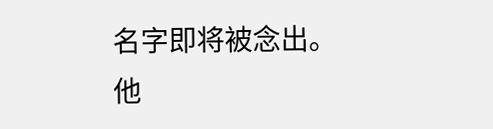名字即将被念出。
他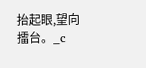抬起眼,望向擂台。_c